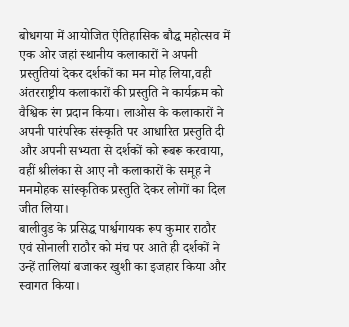बोधगया में आयोजित ऐतिहासिक बौद्ध महोत्सव में एक ओर जहां स्थानीय कलाकारों ने अपनी प्रस्तुतियां देकर दर्शकों का मन मोह लिया,वही अंतरराष्ट्रीय कलाकारों की प्रस्तुति ने कार्यक्रम को वैश्विक रंग प्रदान किया। लाओस के कलाकारों ने अपनी पारंपरिक संस्कृति पर आधारित प्रस्तुति दी और अपनी सभ्यता से दर्शकों को रूबरू करवाया, वहीं श्रीलंका से आए नौ कलाकारों के समूह ने मनमोहक सांस्कृतिक प्रस्तुति देकर लोगों का दिल जीत लिया।
बालीवुड के प्रसिद्ध पार्श्वगायक रूप कुमार राठौर एवं सोनाली राठौर को मंच पर आते ही दर्शकों ने उन्हें तालियां बजाकर खुशी का इजहार किया और स्वागत किया।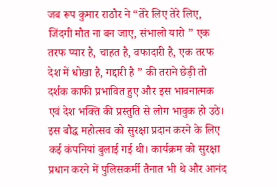जब रूप कुमार राठौर ने “तेरे लिए तेरे लिए, जिंदगी मौत ना बन जाए, संभालो यारो ” एक तरफ प्यार है, चाहत है, वफादारी है, एक तरफ देश में धोखा है, गद्दारी है ” की तराने छेड़ी तो दर्शक काफी प्रभावित हुए और इस भावनात्मक एवं देश भक्ति की प्रस्तुति से लोग भावुक हो उठे।
इस बौद्ध महोत्सव को सुरक्षा प्रदान करने के लिए कई कंपनियां बुलाई गई थी। कार्यक्रम को सुरक्षा प्रधान करने में पुलिसकर्मी तैनात भी थे और आनंद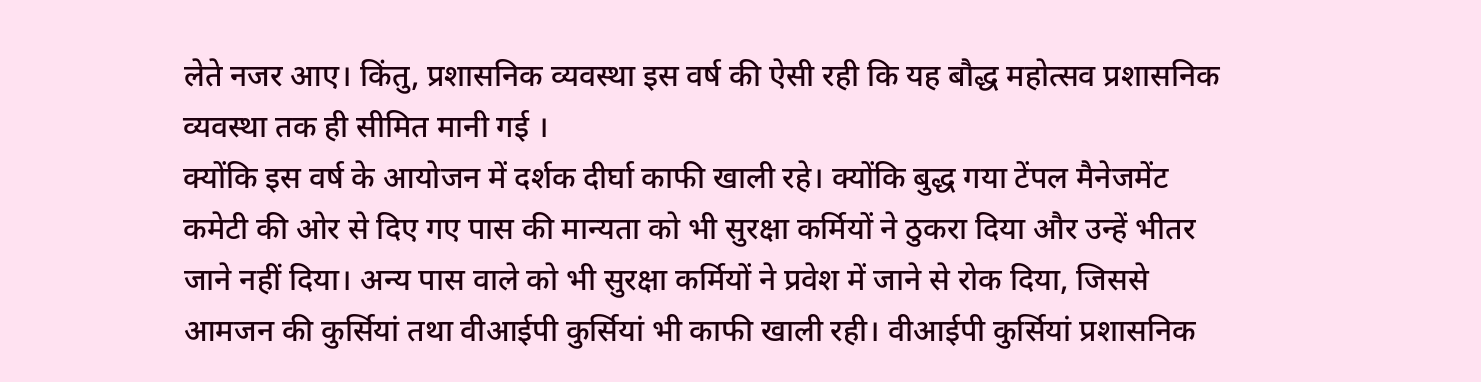लेते नजर आए। किंतु, प्रशासनिक व्यवस्था इस वर्ष की ऐसी रही कि यह बौद्ध महोत्सव प्रशासनिक व्यवस्था तक ही सीमित मानी गई ।
क्योंकि इस वर्ष के आयोजन में दर्शक दीर्घा काफी खाली रहे। क्योंकि बुद्ध गया टेंपल मैनेजमेंट कमेटी की ओर से दिए गए पास की मान्यता को भी सुरक्षा कर्मियों ने ठुकरा दिया और उन्हें भीतर जाने नहीं दिया। अन्य पास वाले को भी सुरक्षा कर्मियों ने प्रवेश में जाने से रोक दिया, जिससे आमजन की कुर्सियां तथा वीआईपी कुर्सियां भी काफी खाली रही। वीआईपी कुर्सियां प्रशासनिक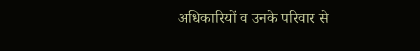अधिकारियों व उनके परिवार से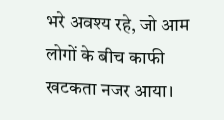भरे अवश्य रहे, जो आम लोगों के बीच काफी खटकता नजर आया।